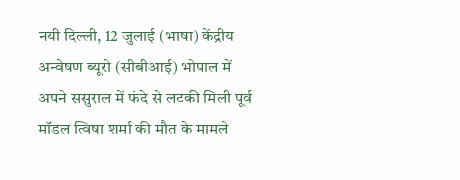नयी दिल्ली, 12 जुलाई (भाषा) केंद्रीय अन्वेषण ब्यूरो (सीबीआई) भोपाल में अपने ससुराल में फंदे से लटकी मिली पूर्व मॉडल त्विषा शर्मा की मौत के मामले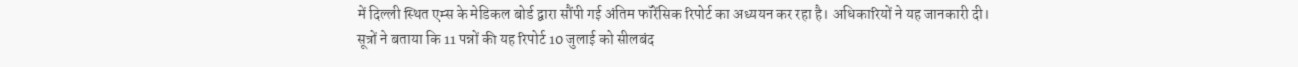में दिल्ली स्थित एम्स के मेडिकल बोर्ड द्वारा सौंपी गई अंतिम फॉरेंसिक रिपोर्ट का अध्ययन कर रहा है। अधिकारियों ने यह जानकारी दी।
सूत्रों ने बताया कि 11 पन्नों की यह रिपोर्ट 10 जुलाई को सीलबंद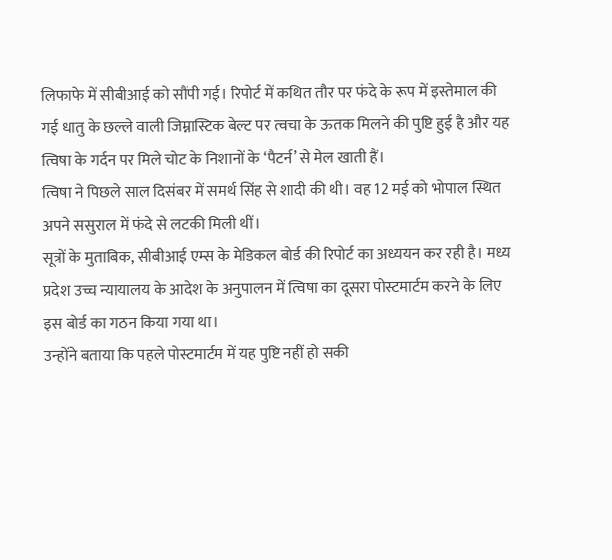लिफाफे में सीबीआई को सौंपी गई। रिपोर्ट में कथित तौर पर फंदे के रूप में इस्तेमाल की गई धातु के छल्ले वाली जिम्नास्टिक बेल्ट पर त्वचा के ऊतक मिलने की पुष्टि हुई है और यह त्विषा के गर्दन पर मिले चोट के निशानों के ‘पैटर्न’ से मेल खाती हैं।
त्विषा ने पिछले साल दिसंबर में समर्थ सिंह से शादी की थी। वह 12 मई को भोपाल स्थित अपने ससुराल में फंदे से लटकी मिली थीं।
सूत्रों के मुताबिक, सीबीआई एम्स के मेडिकल बोर्ड की रिपोर्ट का अध्ययन कर रही है। मध्य प्रदेश उच्च न्यायालय के आदेश के अनुपालन में त्विषा का दूसरा पोस्टमार्टम करने के लिए इस बोर्ड का गठन किया गया था।
उन्होंने बताया कि पहले पोस्टमार्टम में यह पुष्टि नहीं हो सकी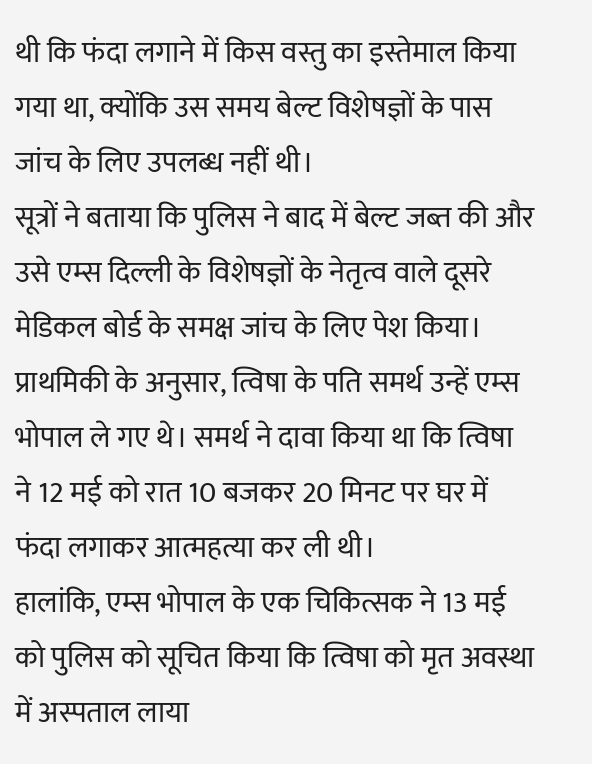थी कि फंदा लगाने में किस वस्तु का इस्तेमाल किया गया था, क्योंकि उस समय बेल्ट विशेषज्ञों के पास जांच के लिए उपलब्ध नहीं थी।
सूत्रों ने बताया कि पुलिस ने बाद में बेल्ट जब्त की और उसे एम्स दिल्ली के विशेषज्ञों के नेतृत्व वाले दूसरे मेडिकल बोर्ड के समक्ष जांच के लिए पेश किया।
प्राथमिकी के अनुसार, त्विषा के पति समर्थ उन्हें एम्स भोपाल ले गए थे। समर्थ ने दावा किया था कि त्विषा ने 12 मई को रात 10 बजकर 20 मिनट पर घर में फंदा लगाकर आत्महत्या कर ली थी।
हालांकि, एम्स भोपाल के एक चिकित्सक ने 13 मई को पुलिस को सूचित किया कि त्विषा को मृत अवस्था में अस्पताल लाया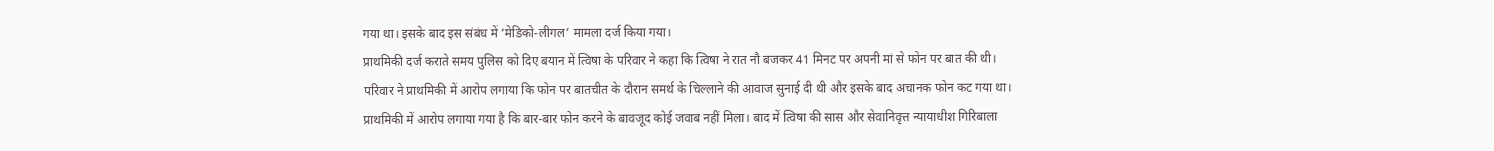गया था। इसके बाद इस संबंध में ‘मेडिको-लीगल’ मामला दर्ज किया गया।
प्राथमिकी दर्ज कराते समय पुलिस को दिए बयान में त्विषा के परिवार ने कहा कि त्विषा ने रात नौ बजकर 41 मिनट पर अपनी मां से फोन पर बात की थी।
परिवार ने प्राथमिकी में आरोप लगाया कि फोन पर बातचीत के दौरान समर्थ के चिल्लाने की आवाज सुनाई दी थी और इसके बाद अचानक फोन कट गया था।
प्राथमिकी में आरोप लगाया गया है कि बार-बार फोन करने के बावजूद कोई जवाब नहीं मिला। बाद में त्विषा की सास और सेवानिवृत्त न्यायाधीश गिरिबाला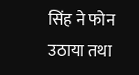सिंह ने फोन उठाया तथा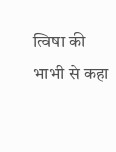त्विषा की भाभी से कहा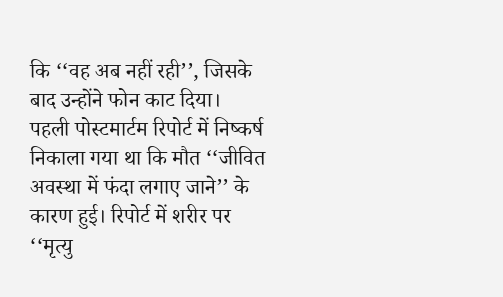कि ‘‘वह अब नहीं रही’’, जिसके बाद उन्होंने फोन काट दिया।
पहली पोस्टमार्टम रिपोर्ट में निष्कर्ष निकाला गया था कि मौत ‘‘जीवित अवस्था में फंदा लगाए जाने’’ के कारण हुई। रिपोर्ट में शरीर पर ‘‘मृत्यु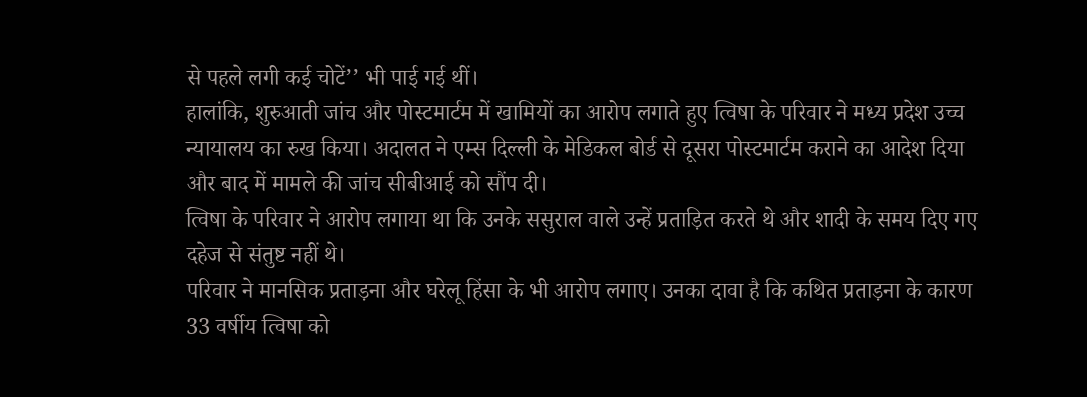से पहले लगी कई चोटें’’ भी पाई गई थीं।
हालांकि, शुरुआती जांच और पोस्टमार्टम में खामियों का आरोप लगाते हुए त्विषा के परिवार ने मध्य प्रदेश उच्च न्यायालय का रुख किया। अदालत ने एम्स दिल्ली के मेडिकल बोर्ड से दूसरा पोस्टमार्टम कराने का आदेश दिया और बाद में मामले की जांच सीबीआई को सौंप दी।
त्विषा के परिवार ने आरोप लगाया था कि उनके ससुराल वाले उन्हें प्रताड़ित करते थे और शादी के समय दिए गए दहेज से संतुष्ट नहीं थे।
परिवार ने मानसिक प्रताड़ना और घरेलू हिंसा के भी आरोप लगाए। उनका दावा है कि कथित प्रताड़ना के कारण 33 वर्षीय त्विषा को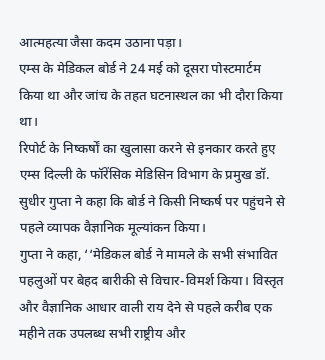आत्महत्या जैसा कदम उठाना पड़ा।
एम्स के मेडिकल बोर्ड ने 24 मई को दूसरा पोस्टमार्टम किया था और जांच के तहत घटनास्थल का भी दौरा किया था।
रिपोर्ट के निष्कर्षों का खुलासा करने से इनकार करते हुए एम्स दिल्ली के फॉरेंसिक मेडिसिन विभाग के प्रमुख डॉ. सुधीर गुप्ता ने कहा कि बोर्ड ने किसी निष्कर्ष पर पहुंचने से पहले व्यापक वैज्ञानिक मूल्यांकन किया।
गुप्ता ने कहा, ‘‘मेडिकल बोर्ड ने मामले के सभी संभावित पहलुओं पर बेहद बारीकी से विचार-विमर्श किया। विस्तृत और वैज्ञानिक आधार वाली राय देने से पहले करीब एक महीने तक उपलब्ध सभी राष्ट्रीय और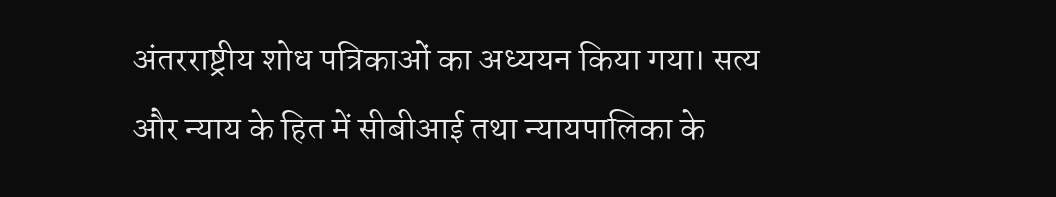अंतरराष्ट्रीय शोध पत्रिकाओं का अध्ययन किया गया। सत्य और न्याय के हित में सीबीआई तथा न्यायपालिका के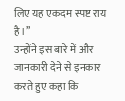लिए यह एकदम स्पष्ट राय है।’’
उन्होंने इस बारे में और जानकारी देने से इनकार करते हुए कहा कि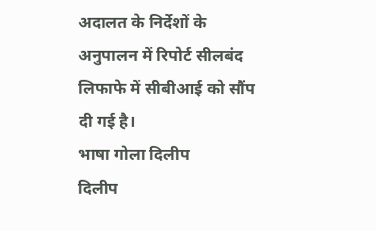अदालत के निर्देशों के अनुपालन में रिपोर्ट सीलबंद लिफाफे में सीबीआई को सौंप दी गई है।
भाषा गोला दिलीप
दिलीप